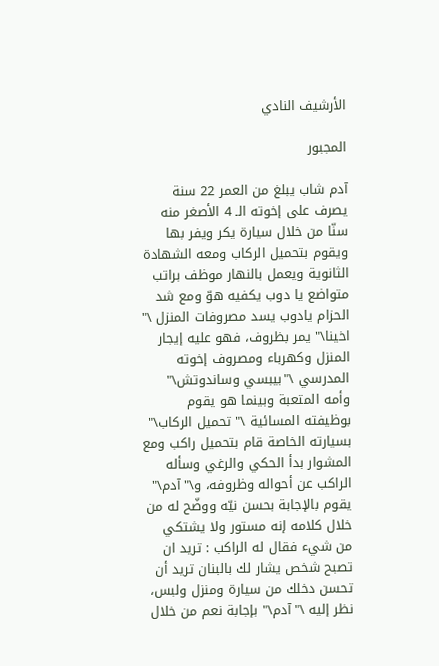الأرشيف النادي

المجبور

آدم شاب يبلغ من العمر 22 سنة يصرف على إخوته الـ 4 الأصغر منه سنّا من خلال سيارة يكر ويفر بها ويقوم بتحميل الركاب ومعه الشهادة الثانوية ويعمل بالنهار موظف براتب متواضع يا دوب يكفيه هوّ ومع شد الحزام يادوب يسد مصروفات المنزل \" اخينا\" يمر بظروف، فهو عليه إيجار المنزل وكهرباء ومصروف إخوته المدرسي \"بيبسي وساندوتش\" وأمه المتعبة وبينما هو يقوم بوظيفته المسائية \" تحميل الركاب\" بسيارته الخاصة قام بتحميل راكب ومع المشوار بدأ الحكي والرغي وسأله الراكب عن أحواله وظروفه، و\"آدم\" يقوم بالإجابة بحسن نيّه ووضّح له من خلال كلامه إنه مستور ولا يشتكي من شيء فقال له الراكب : تريد ان تصبح شخص يشار لك بالبنان تريد أن تحسن دخلك من سيارة ومنزل ولبس، نظر إليه \"آدم\" بإجابة نعم من خلال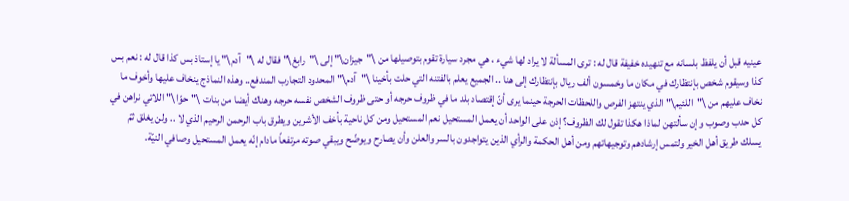عينيه قبل أن يلفظ بلسانه مع تنهيده خفيفة قال له : ترى المسألة لا يراد لها شيء ، هي مجرد سيارة تقوم بتوصيلها من \"جيزان\" إلى \"رابغ\" فقال له \"آدم\" يا إستاذ بس كذا قال له : نعم بس كذا وسيقوم شخص بإنتظارك في مكان ما وخمسون ألف ريال بإنتظارك إلى هنا .. الجميع يعلم بالفتنه التي حلت بأخينا \"آدم\" المحدود التجارب المندفع.. وهذه النماذج ينخاف عليها وأخوف ما نخاف عليهم من \"اللئيم\" الذي ينتهز الفرص واللحظات الحرجة حينما يرى أنّ إقتصاد بلد ما في ظروف حرجه أو حتى ظروف الشخص نفسه حرجه وهناك أيضا من بنات \"حوّا\" اللاتي نراهن في كل حدب وصوب وإن سألتهن لماذا هكذا تقول لك الظروف؟ إذن على الواحد أن يعمل المستحيل نعم المستحيل ومن كل ناحية بأخف الأشرين ويطرق باب الرحمن الرحيم الذي لا .. ولن يغلق ثمّ يسلك طريق أهل الخير ولتمس إرشادهم وتوجيهاتهم ومن أهل الحكمة والرأي الذين يتواجدون بالسر والعلن وأن يصارح ويوضّح ويبقي صوته مرتفعاً مادام إنّه يعمل المستحيل وصافي النيّة.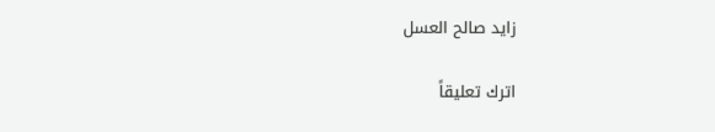زايد صالح العسل

اترك تعليقاً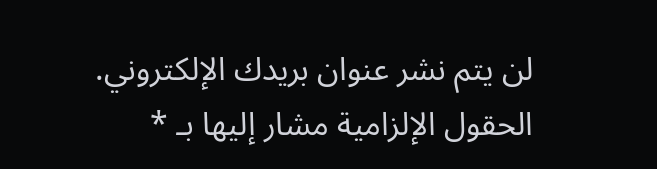لن يتم نشر عنوان بريدك الإلكتروني. الحقول الإلزامية مشار إليها بـ *